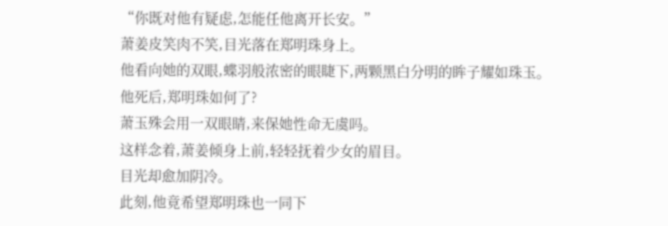“你既对他有疑虑,怎能任他离开长安。”
萧姜皮笑肉不笑,目光落在郑明珠身上。
他看向她的双眼,蝶羽般浓密的眼睫下,两颗黑白分明的眸子耀如珠玉。
他死后,郑明珠如何了?
萧玉殊会用一双眼睛,来保她性命无虞吗。
这样念着,萧姜倾身上前,轻轻抚着少女的眉目。
目光却愈加阴冷。
此刻,他竟希望郑明珠也一同下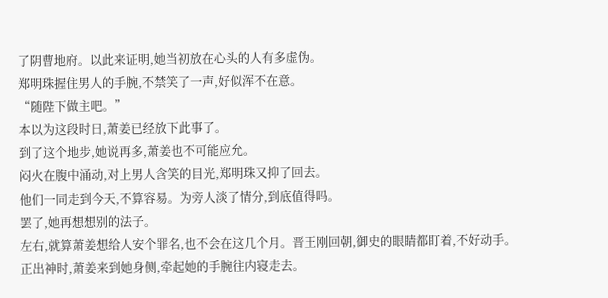了阴曹地府。以此来证明,她当初放在心头的人有多虚伪。
郑明珠握住男人的手腕,不禁笑了一声,好似浑不在意。
“随陛下做主吧。”
本以为这段时日,萧姜已经放下此事了。
到了这个地步,她说再多,萧姜也不可能应允。
闷火在腹中涌动,对上男人含笑的目光,郑明珠又抑了回去。
他们一同走到今天,不算容易。为旁人淡了情分,到底值得吗。
罢了,她再想想别的法子。
左右,就算萧姜想给人安个罪名,也不会在这几个月。晋王刚回朝,御史的眼睛都盯着,不好动手。
正出神时,萧姜来到她身侧,牵起她的手腕往内寝走去。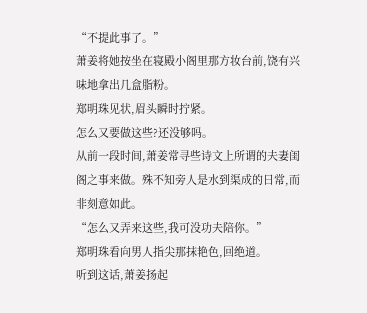“不提此事了。”
萧姜将她按坐在寝殿小阁里那方妆台前,饶有兴味地拿出几盒脂粉。
郑明珠见状,眉头瞬时拧紧。
怎么又要做这些?还没够吗。
从前一段时间,萧姜常寻些诗文上所谓的夫妻闺阁之事来做。殊不知旁人是水到渠成的日常,而非刻意如此。
“怎么又弄来这些,我可没功夫陪你。”
郑明珠看向男人指尖那抹艳色,回绝道。
听到这话,萧姜扬起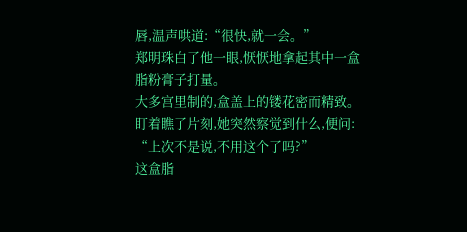唇,温声哄道:“很快,就一会。”
郑明珠白了他一眼,恹恹地拿起其中一盒脂粉膏子打量。
大多宫里制的,盒盖上的镂花密而精致。
盯着瞧了片刻,她突然察觉到什么,便问:
“上次不是说,不用这个了吗?”
这盒脂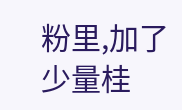粉里,加了少量桂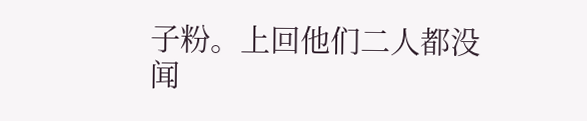子粉。上回他们二人都没闻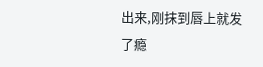出来,刚抹到唇上就发了瘾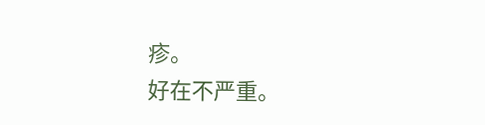疹。
好在不严重。